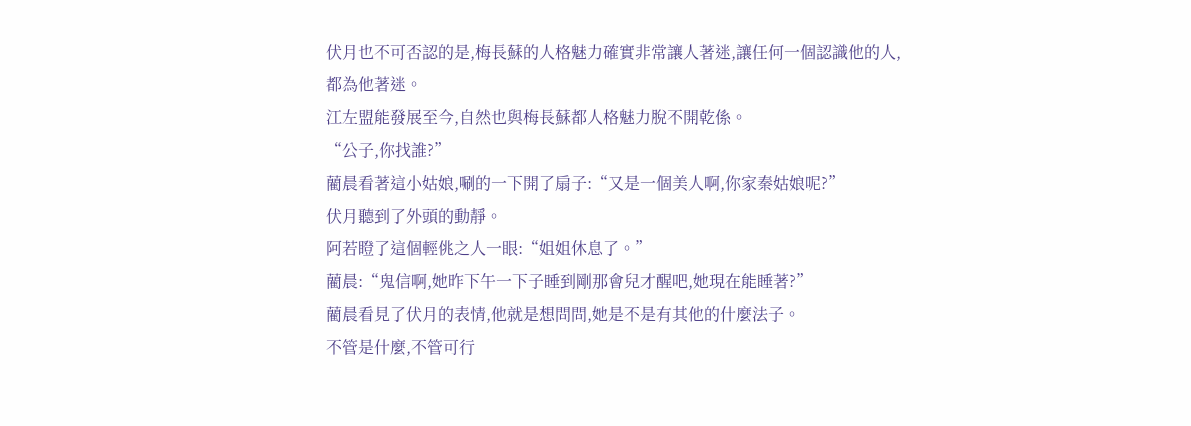伏月也不可否認的是,梅長蘇的人格魅力確實非常讓人著迷,讓任何一個認識他的人,都為他著迷。
江左盟能發展至今,自然也與梅長蘇都人格魅力脫不開乾係。
“公子,你找誰?”
藺晨看著這小姑娘,唰的一下開了扇子:“又是一個美人啊,你家秦姑娘呢?”
伏月聽到了外頭的動靜。
阿若瞪了這個輕佻之人一眼:“姐姐休息了。”
藺晨:“鬼信啊,她昨下午一下子睡到剛那會兒才醒吧,她現在能睡著?”
藺晨看見了伏月的表情,他就是想問問,她是不是有其他的什麼法子。
不管是什麼,不管可行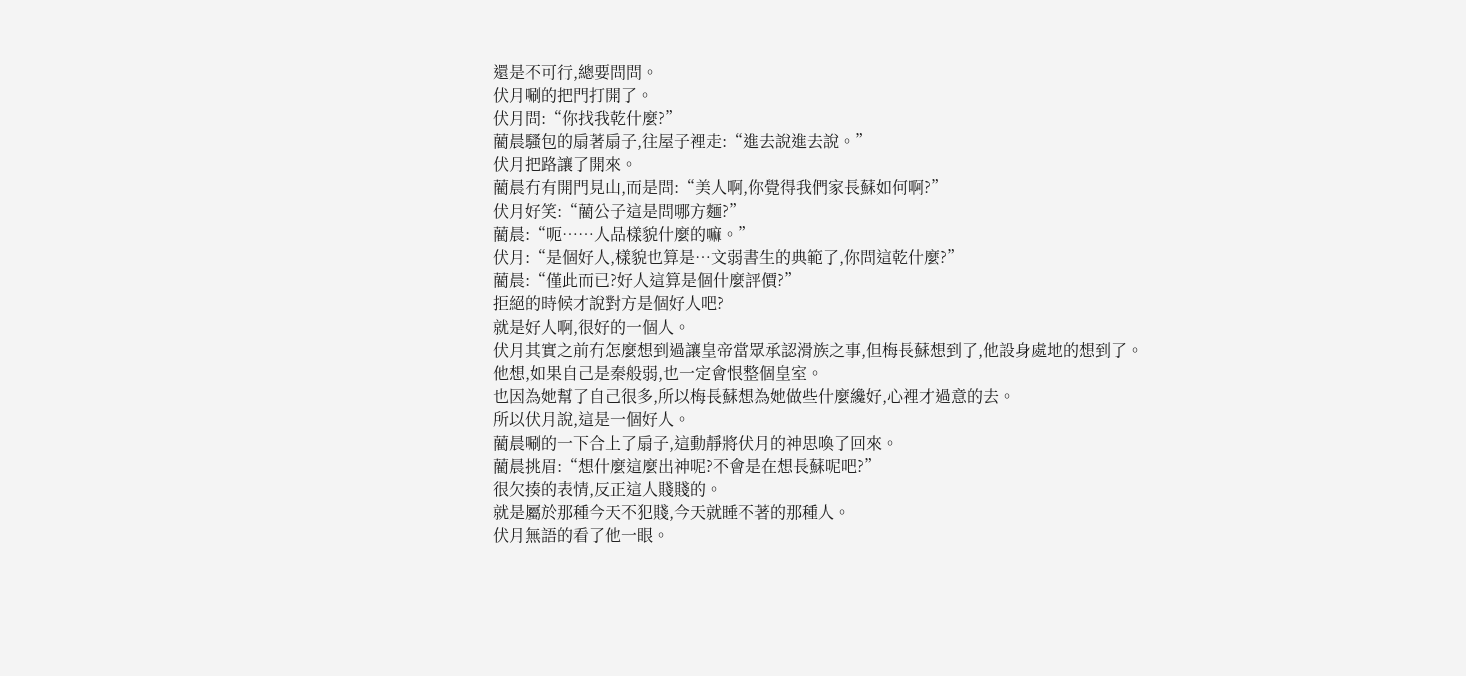還是不可行,總要問問。
伏月唰的把門打開了。
伏月問:“你找我乾什麼?”
藺晨騷包的扇著扇子,往屋子裡走:“進去說進去說。”
伏月把路讓了開來。
藺晨冇有開門見山,而是問:“美人啊,你覺得我們家長蘇如何啊?”
伏月好笑:“藺公子這是問哪方麵?”
藺晨:“呃……人品樣貌什麼的嘛。”
伏月:“是個好人,樣貌也算是…文弱書生的典範了,你問這乾什麼?”
藺晨:“僅此而已?好人這算是個什麼評價?”
拒絕的時候才說對方是個好人吧?
就是好人啊,很好的一個人。
伏月其實之前冇怎麼想到過讓皇帝當眾承認滑族之事,但梅長蘇想到了,他設身處地的想到了。
他想,如果自己是秦般弱,也一定會恨整個皇室。
也因為她幫了自己很多,所以梅長蘇想為她做些什麼纔好,心裡才過意的去。
所以伏月說,這是一個好人。
藺晨唰的一下合上了扇子,這動靜將伏月的神思喚了回來。
藺晨挑眉:“想什麼這麼出神呢?不會是在想長蘇呢吧?”
很欠揍的表情,反正這人賤賤的。
就是屬於那種今天不犯賤,今天就睡不著的那種人。
伏月無語的看了他一眼。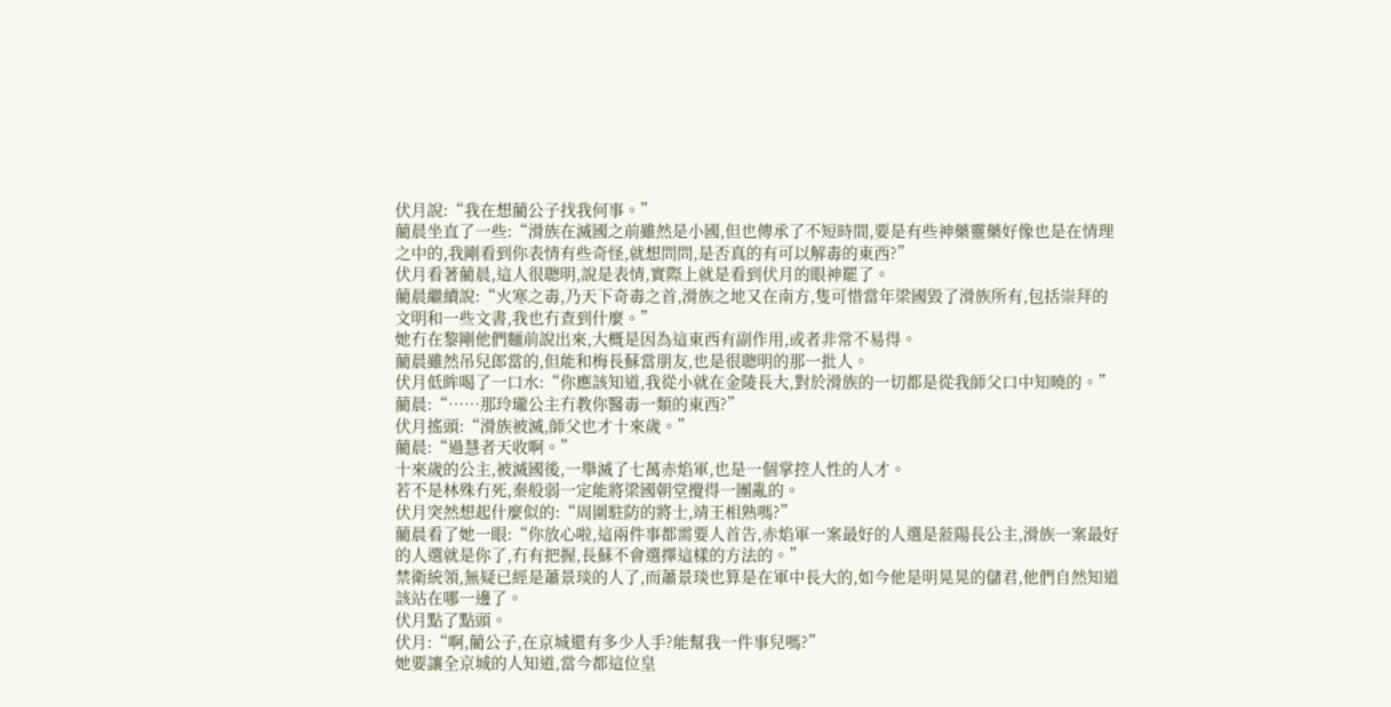伏月說:“我在想藺公子找我何事。”
藺晨坐直了一些:“滑族在滅國之前雖然是小國,但也傳承了不短時間,要是有些神藥靈藥好像也是在情理之中的,我剛看到你表情有些奇怪,就想問問,是否真的有可以解毒的東西?”
伏月看著藺晨,這人很聰明,說是表情,實際上就是看到伏月的眼神罷了。
藺晨繼續說:“火寒之毒,乃天下奇毒之首,滑族之地又在南方,隻可惜當年梁國毀了滑族所有,包括崇拜的文明和一些文書,我也冇查到什麼。”
她冇在黎剛他們麵前說出來,大概是因為這東西有副作用,或者非常不易得。
藺晨雖然吊兒郎當的,但能和梅長蘇當朋友,也是很聰明的那一批人。
伏月低眸喝了一口水:“你應該知道,我從小就在金陵長大,對於滑族的一切都是從我師父口中知曉的。”
藺晨:“……那玲瓏公主冇教你醫毒一類的東西?”
伏月搖頭:“滑族被滅,師父也才十來歲。”
藺晨:“過慧者天收啊。”
十來歲的公主,被滅國後,一舉滅了七萬赤焰軍,也是一個掌控人性的人才。
若不是林殊冇死,秦般弱一定能將梁國朝堂攪得一團亂的。
伏月突然想起什麼似的:“周圍駐防的將士,靖王相熟嗎?”
藺晨看了她一眼:“你放心啦,這兩件事都需要人首告,赤焰軍一案最好的人選是蒞陽長公主,滑族一案最好的人選就是你了,冇有把握,長蘇不會選擇這樣的方法的。”
禁衛統領,無疑已經是蕭景琰的人了,而蕭景琰也算是在軍中長大的,如今他是明晃晃的儲君,他們自然知道該站在哪一邊了。
伏月點了點頭。
伏月:“啊,藺公子,在京城還有多少人手?能幫我一件事兒嗎?”
她要讓全京城的人知道,當今都這位皇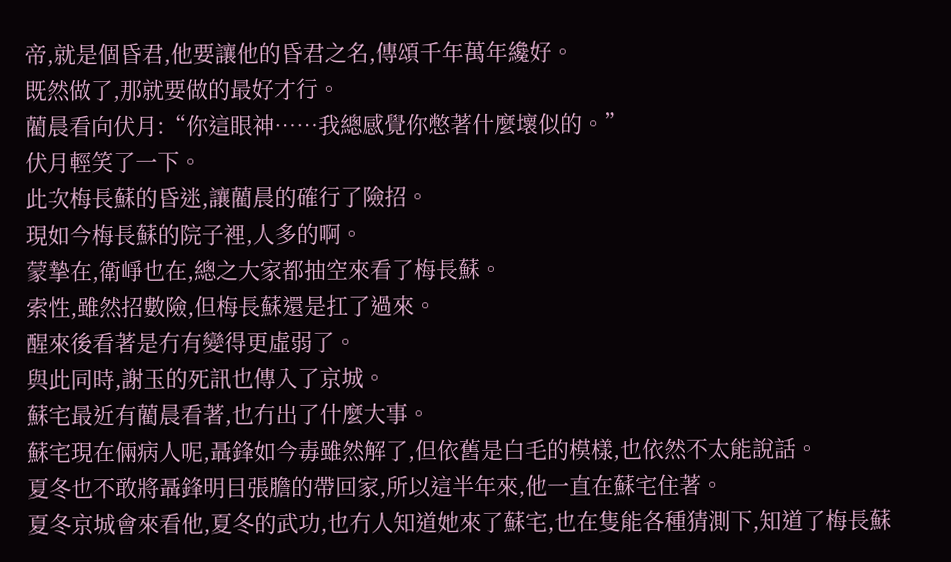帝,就是個昏君,他要讓他的昏君之名,傳頌千年萬年纔好。
既然做了,那就要做的最好才行。
藺晨看向伏月:“你這眼神……我總感覺你憋著什麼壞似的。”
伏月輕笑了一下。
此次梅長蘇的昏迷,讓藺晨的確行了險招。
現如今梅長蘇的院子裡,人多的啊。
蒙摯在,衛崢也在,總之大家都抽空來看了梅長蘇。
索性,雖然招數險,但梅長蘇還是扛了過來。
醒來後看著是冇有變得更虛弱了。
與此同時,謝玉的死訊也傳入了京城。
蘇宅最近有藺晨看著,也冇出了什麼大事。
蘇宅現在倆病人呢,聶鋒如今毒雖然解了,但依舊是白毛的模樣,也依然不太能說話。
夏冬也不敢將聶鋒明目張膽的帶回家,所以這半年來,他一直在蘇宅住著。
夏冬京城會來看他,夏冬的武功,也冇人知道她來了蘇宅,也在隻能各種猜測下,知道了梅長蘇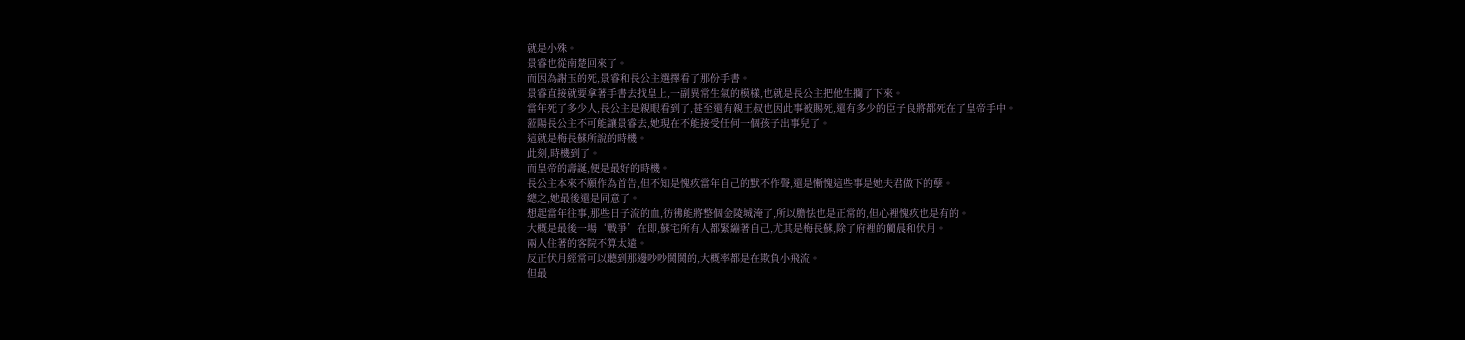就是小殊。
景睿也從南楚回來了。
而因為謝玉的死,景睿和長公主選擇看了那份手書。
景睿直接就要拿著手書去找皇上,一副異常生氣的模樣,也就是長公主把他生攔了下來。
當年死了多少人,長公主是親眼看到了,甚至還有親王叔也因此事被賜死,還有多少的臣子良將都死在了皇帝手中。
蒞陽長公主不可能讓景睿去,她現在不能接受任何一個孩子出事兒了。
這就是梅長蘇所說的時機。
此刻,時機到了。
而皇帝的壽誕,便是最好的時機。
長公主本來不願作為首告,但不知是愧疚當年自己的默不作聲,還是慚愧這些事是她夫君做下的孽。
總之,她最後還是同意了。
想起當年往事,那些日子流的血,彷彿能將整個金陵城淹了,所以膽怯也是正常的,但心裡愧疚也是有的。
大概是最後一場‘戰爭’在即,蘇宅所有人都緊繃著自己,尤其是梅長蘇,除了府裡的藺晨和伏月。
兩人住著的客院不算太遠。
反正伏月經常可以聽到那邊吵吵鬨鬨的,大概率都是在欺負小飛流。
但最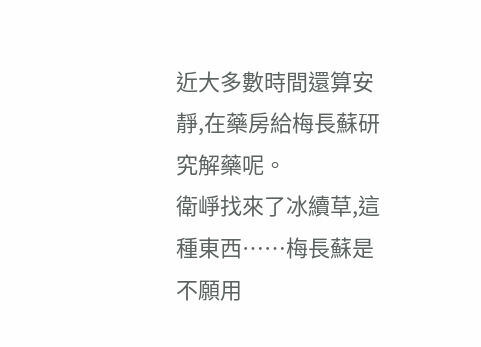近大多數時間還算安靜,在藥房給梅長蘇研究解藥呢。
衛崢找來了冰續草,這種東西……梅長蘇是不願用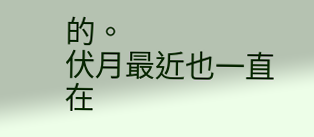的。
伏月最近也一直在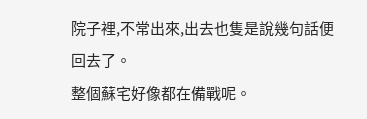院子裡,不常出來,出去也隻是說幾句話便回去了。
整個蘇宅好像都在備戰呢。